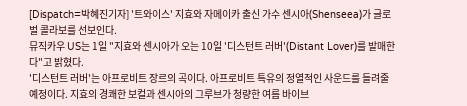[Dispatch=박혜진기자] '트와이스' 지효와 자메이카 출신 가수 센시아(Shenseea)가 글로벌 콜라보를 선보인다.
뮤직카우 US는 1일 "지효와 센시아가 오는 10일 '디스턴트 러버'(Distant Lover)를 발매한다"고 밝혔다.
'디스턴트 러버'는 아프로비트 장르의 곡이다. 아프로비트 특유의 정열적인 사운드를 들려줄 예정이다. 지효의 경쾌한 보컬과 센시아의 그루브가 청량한 여름 바이브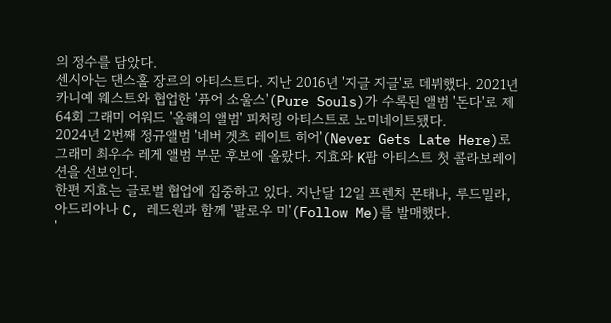의 정수를 담았다.
센시아는 댄스홀 장르의 아티스트다. 지난 2016년 '지글 지글'로 데뷔했다. 2021년 카니예 웨스트와 협업한 '퓨어 소울스'(Pure Souls)가 수록된 앨범 '돈다'로 제64회 그래미 어워드 '올해의 앨범' 피처링 아티스트로 노미네이트됐다.
2024년 2번째 정규앨범 '네버 겟츠 레이트 히어'(Never Gets Late Here)로 그래미 최우수 레게 앨범 부문 후보에 올랐다. 지효와 K팝 아티스트 첫 콜라보레이션을 선보인다.
한편 지효는 글로벌 협업에 집중하고 있다. 지난달 12일 프렌치 몬태나, 루드밀라, 아드리아나 C, 레드원과 함께 '팔로우 미'(Follow Me)를 발매했다.
'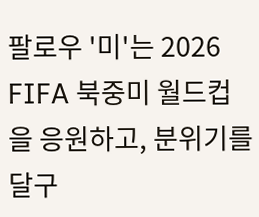팔로우 '미'는 2026 FIFA 북중미 월드컵을 응원하고, 분위기를 달구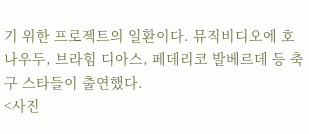기 위한 프로젝트의 일환이다. 뮤직비디오에 호나우두, 브라힘 디아스, 페데리코 발베르데 등 축구 스타들이 출연했다.
<사진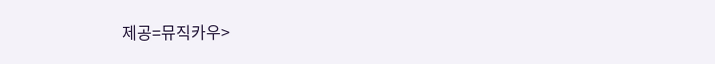제공=뮤직카우>